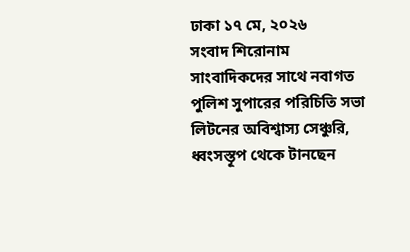ঢাকা ১৭ মে, ২০২৬
সংবাদ শিরোনাম
সাংবাদিকদের সাথে নবাগত পুলিশ সুপারের পরিচিতি সভা লিটনের অবিশ্বাস্য সেঞ্চুরি, ধ্বংসস্তূপ থেকে টানছেন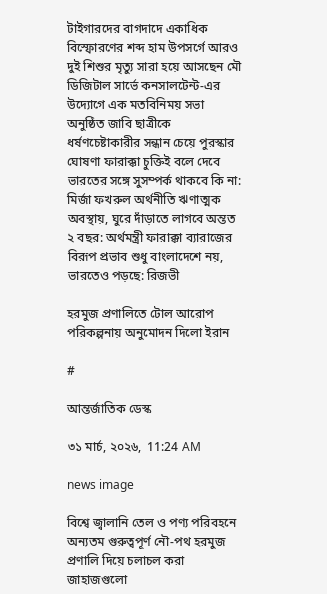টাইগারদের বাগদাদে একাধিক বিস্ফোরণের শব্দ হাম উপসর্গে আরও দুই শিশুর মৃত্যু সারা হয়ে আসছেন মৌ ডিজিটাল সার্ভে কনসালটেন্ট-এর উদ্যোগে এক মতবিনিময় সভা অনুষ্ঠিত জাবি ছাত্রীকে ধর্ষণচেষ্টাকারীর সন্ধান চেয়ে পুরস্কার ঘোষণা ফারাক্কা চুক্তিই বলে দেবে ভারতের সঙ্গে সুসম্পর্ক থাকবে কি না: মির্জা ফখরুল অর্থনীতি ঋণাত্মক অবস্থায়, ঘুরে দাঁড়াতে লাগবে অন্তত ২ বছর: অর্থমন্ত্রী ফারাক্কা ব্যারাজের বিরূপ প্রভাব শুধু বাংলাদেশে নয়, ভারতেও পড়ছে: রিজভী

হরমুজ প্রণালিতে টোল আরোপ পরিকল্পনায় অনুমোদন দিলো ইরান

#

আন্তর্জাতিক ডেস্ক

৩১ মার্চ, ২০২৬,  11:24 AM

news image

বিশ্বে জ্বালানি তেল ও পণ্য পরিবহনে অন্যতম গুরুত্বপূর্ণ নৌ-পথ হরমুজ প্রণালি দিয়ে চলাচল করা জাহাজগুলো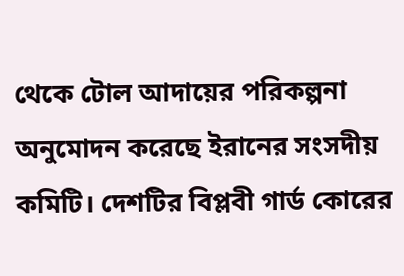থেকে টোল আদায়ের পরিকল্পনা অনুমোদন করেছে ইরানের সংসদীয় কমিটি। দেশটির বিপ্লবী গার্ড কোরের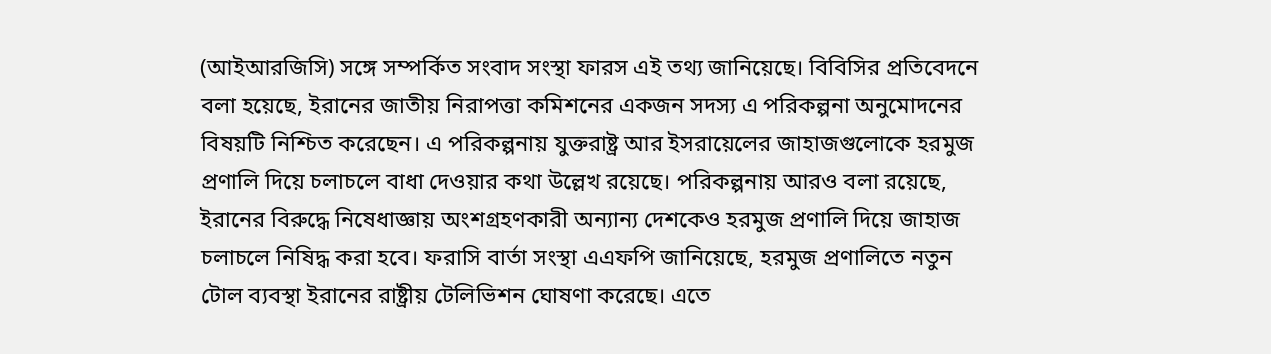(আইআরজিসি) সঙ্গে সম্পর্কিত সংবাদ সংস্থা ফারস এই তথ্য জানিয়েছে। বিবিসির প্রতিবেদনে বলা হয়েছে, ইরানের জাতীয় নিরাপত্তা কমিশনের একজন সদস্য এ পরিকল্পনা অনুমোদনের বিষয়টি নিশ্চিত করেছেন। এ পরিকল্পনায় যুক্তরাষ্ট্র আর ইসরায়েলের জাহাজগুলোকে হরমুজ প্রণালি দিয়ে চলাচলে বাধা দেওয়ার কথা উল্লেখ রয়েছে। পরিকল্পনায় আরও বলা রয়েছে, ইরানের বিরুদ্ধে নিষেধাজ্ঞায় অংশগ্রহণকারী অন্যান্য দেশকেও হরমুজ প্রণালি দিয়ে জাহাজ চলাচলে নিষিদ্ধ করা হবে। ফরাসি বার্তা সংস্থা এএফপি জানিয়েছে, হরমুজ প্রণালিতে নতুন টোল ব্যবস্থা ইরানের রাষ্ট্রীয় টেলিভিশন ঘোষণা করেছে। এতে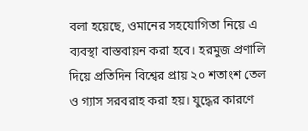বলা হয়েছে, ওমানের সহযোগিতা নিয়ে এ ব্যবস্থা বাস্তবায়ন করা হবে। হরমুজ প্রণালি দিয়ে প্রতিদিন বিশ্বের প্রায় ২০ শতাংশ তেল ও গ্যাস সরবরাহ করা হয়। যুদ্ধের কারণে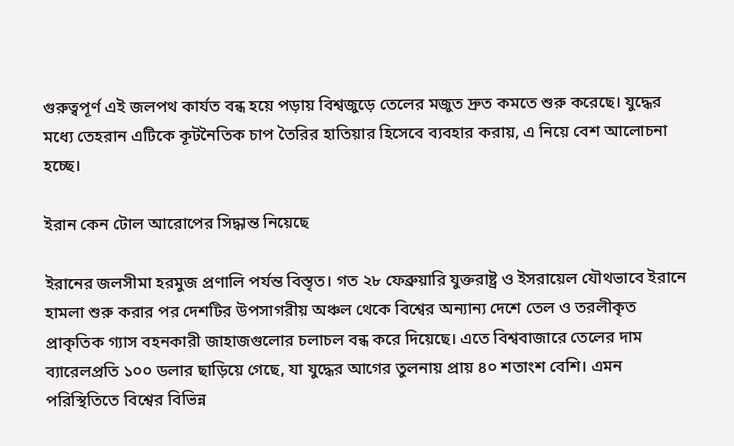গুরুত্বপূর্ণ এই জলপথ কার্যত বন্ধ হয়ে পড়ায় বিশ্বজুড়ে তেলের মজুত দ্রুত কমতে শুরু করেছে। যুদ্ধের মধ্যে তেহরান এটিকে কূটনৈতিক চাপ তৈরির হাতিয়ার হিসেবে ব্যবহার করায়, এ নিয়ে বেশ আলোচনা হচ্ছে।

ইরান কেন টোল আরোপের সিদ্ধান্ত নিয়েছে

ইরানের জলসীমা হরমুজ প্রণালি পর্যন্ত বিস্তৃত। গত ২৮ ফেব্রুয়ারি যুক্তরাষ্ট্র ও ইসরায়েল যৌথভাবে ইরানে হামলা শুরু করার পর দেশটির উপসাগরীয় অঞ্চল থেকে বিশ্বের অন্যান্য দেশে তেল ও তরলীকৃত প্রাকৃতিক গ্যাস বহনকারী জাহাজগুলোর চলাচল বন্ধ করে দিয়েছে। এতে বিশ্ববাজারে তেলের দাম ব্যারেলপ্রতি ১০০ ডলার ছাড়িয়ে গেছে, যা যুদ্ধের আগের তুলনায় প্রায় ৪০ শতাংশ বেশি। এমন পরিস্থিতিতে বিশ্বের বিভিন্ন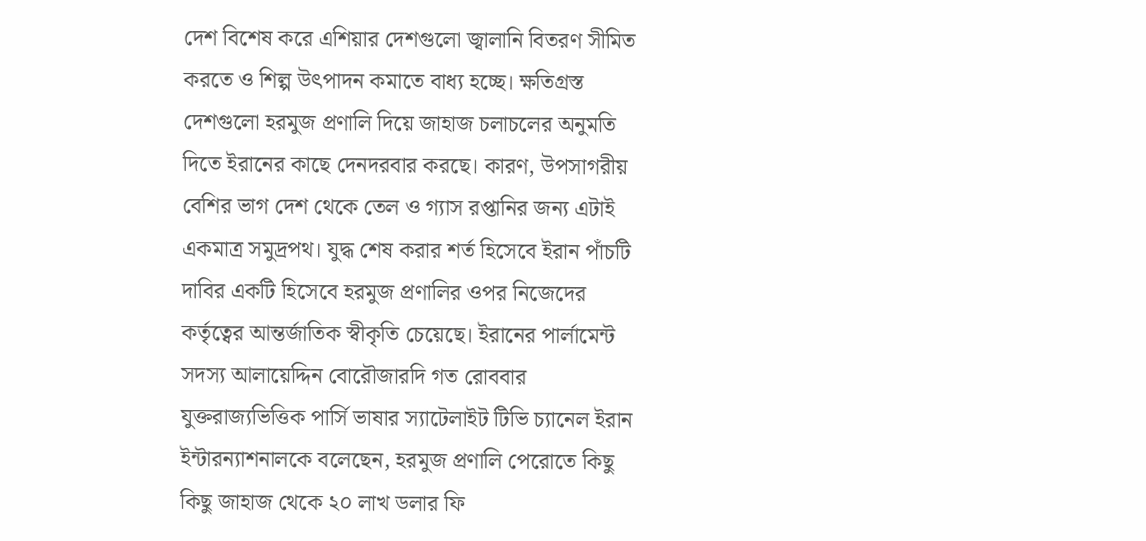দেশ বিশেষ করে এশিয়ার দেশগুলো জ্বালানি বিতরণ সীমিত করতে ও শিল্প উৎপাদন কমাতে বাধ্য হচ্ছে। ক্ষতিগ্রস্ত দেশগুলো হরমুজ প্রণালি দিয়ে জাহাজ চলাচলের অনুমতি দিতে ইরানের কাছে দেনদরবার করছে। কারণ, উপসাগরীয় বেশির ভাগ দেশ থেকে তেল ও গ্যাস রপ্তানির জন্য এটাই একমাত্র সমুদ্রপথ। যুদ্ধ শেষ করার শর্ত হিসেবে ইরান পাঁচটি দাবির একটি হিসেবে হরমুজ প্রণালির ওপর নিজেদের কর্তৃত্বের আন্তর্জাতিক স্বীকৃতি চেয়েছে। ইরানের পার্লামেন্ট সদস্য আলায়েদ্দিন বোরৌজারদি গত রোববার যুক্তরাজ্যভিত্তিক পার্সি ভাষার স্যাটেলাইট টিভি চ্যানেল ইরান ইন্টারন্যাশনালকে বলেছেন, হরমুজ প্রণালি পেরোতে কিছু কিছু জাহাজ থেকে ২০ লাখ ডলার ফি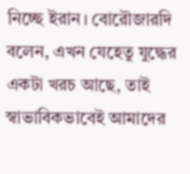নিচ্ছে ইরান। বোরৌজারদি বলেন, এখন যেহেতু যুদ্ধের একটা খরচ আছে, তাই স্বাভাবিকভাবেই আমাদের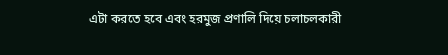এটা করতে হবে এবং হরমুজ প্রণালি দিয়ে চলাচলকারী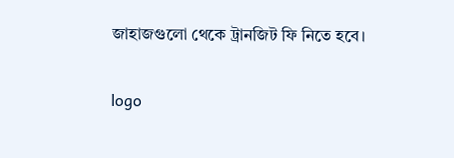জাহাজগুলো থেকে ট্রানজিট ফি নিতে হবে।

logo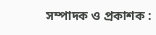সম্পাদক ও প্রকাশক :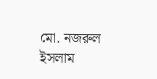মো. নজরুল ইসলাম